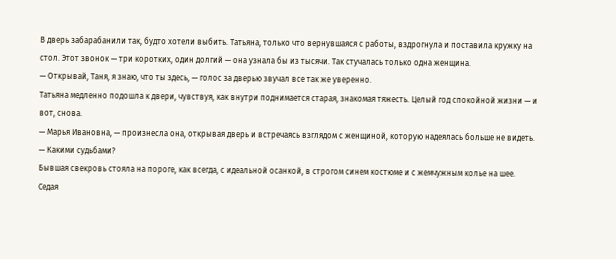В дверь забарабанили так, будто хотели выбить. Татьяна, только что вернувшаяся с работы, вздрогнула и поставила кружку на стол. Этот звонок — три коротких, один долгий — она узнала бы из тысячи. Так стучалась только одна женщина.
— Открывай, Таня, я знаю, что ты здесь, — голос за дверью звучал все так же уверенно.
Татьяна медленно подошла к двери, чувствуя, как внутри поднимается старая, знакомая тяжесть. Целый год спокойной жизни — и вот, снова.
— Марья Ивановна, — произнесла она, открывая дверь и встречаясь взглядом с женщиной, которую надеялась больше не видеть. — Какими судьбами?
Бывшая свекровь стояла на пороге, как всегда, с идеальной осанкой, в строгом синем костюме и с жемчужным колье на шее. Седая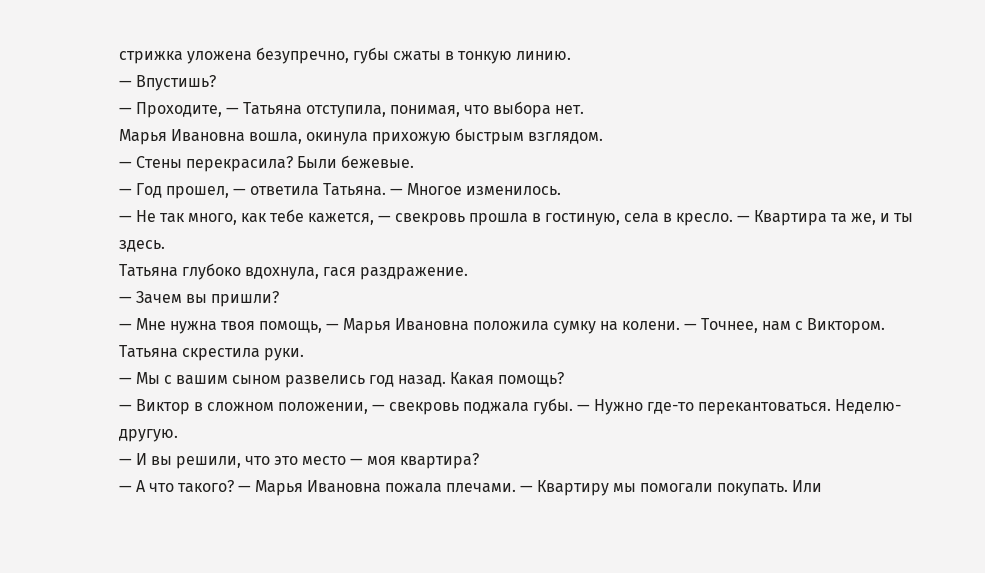стрижка уложена безупречно, губы сжаты в тонкую линию.
— Впустишь?
— Проходите, — Татьяна отступила, понимая, что выбора нет.
Марья Ивановна вошла, окинула прихожую быстрым взглядом.
— Стены перекрасила? Были бежевые.
— Год прошел, — ответила Татьяна. — Многое изменилось.
— Не так много, как тебе кажется, — свекровь прошла в гостиную, села в кресло. — Квартира та же, и ты здесь.
Татьяна глубоко вдохнула, гася раздражение.
— Зачем вы пришли?
— Мне нужна твоя помощь, — Марья Ивановна положила сумку на колени. — Точнее, нам с Виктором.
Татьяна скрестила руки.
— Мы с вашим сыном развелись год назад. Какая помощь?
— Виктор в сложном положении, — свекровь поджала губы. — Нужно где-то перекантоваться. Неделю-другую.
— И вы решили, что это место — моя квартира?
— А что такого? — Марья Ивановна пожала плечами. — Квартиру мы помогали покупать. Или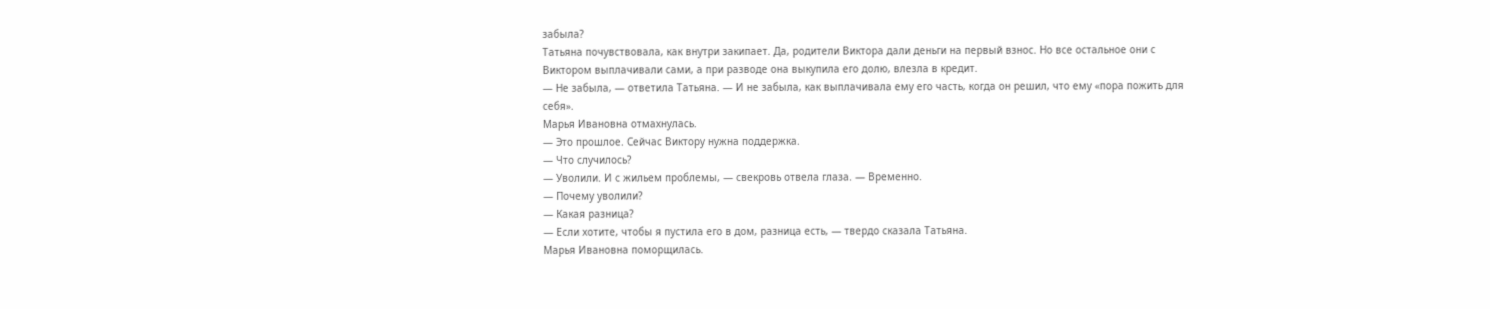забыла?
Татьяна почувствовала, как внутри закипает. Да, родители Виктора дали деньги на первый взнос. Но все остальное они с Виктором выплачивали сами, а при разводе она выкупила его долю, влезла в кредит.
— Не забыла, — ответила Татьяна. — И не забыла, как выплачивала ему его часть, когда он решил, что ему «пора пожить для себя».
Марья Ивановна отмахнулась.
— Это прошлое. Сейчас Виктору нужна поддержка.
— Что случилось?
— Уволили. И с жильем проблемы, — свекровь отвела глаза. — Временно.
— Почему уволили?
— Какая разница?
— Если хотите, чтобы я пустила его в дом, разница есть, — твердо сказала Татьяна.
Марья Ивановна поморщилась.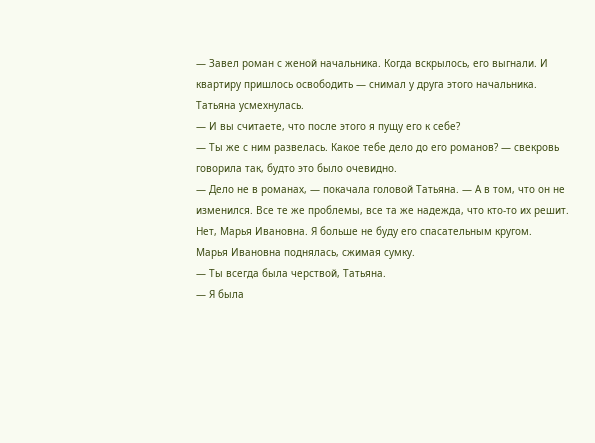— Завел роман с женой начальника. Когда вскрылось, его выгнали. И квартиру пришлось освободить — снимал у друга этого начальника.
Татьяна усмехнулась.
— И вы считаете, что после этого я пущу его к себе?
— Ты же с ним развелась. Какое тебе дело до его романов? — свекровь говорила так, будто это было очевидно.
— Дело не в романах, — покачала головой Татьяна. — А в том, что он не изменился. Все те же проблемы, все та же надежда, что кто-то их решит. Нет, Марья Ивановна. Я больше не буду его спасательным кругом.
Марья Ивановна поднялась, сжимая сумку.
— Ты всегда была черствой, Татьяна.
— Я была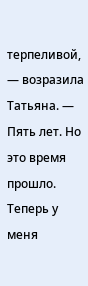терпеливой, — возразила Татьяна. — Пять лет. Но это время прошло. Теперь у меня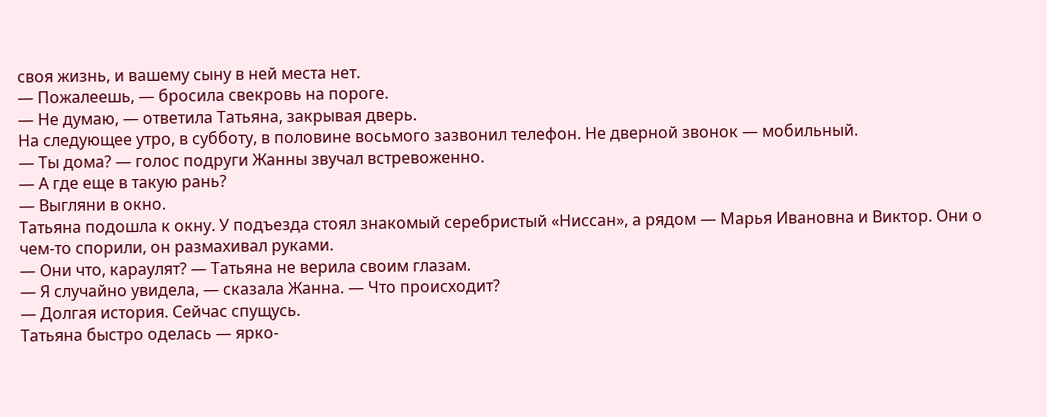своя жизнь, и вашему сыну в ней места нет.
— Пожалеешь, — бросила свекровь на пороге.
— Не думаю, — ответила Татьяна, закрывая дверь.
На следующее утро, в субботу, в половине восьмого зазвонил телефон. Не дверной звонок — мобильный.
— Ты дома? — голос подруги Жанны звучал встревоженно.
— А где еще в такую рань?
— Выгляни в окно.
Татьяна подошла к окну. У подъезда стоял знакомый серебристый «Ниссан», а рядом — Марья Ивановна и Виктор. Они о чем-то спорили, он размахивал руками.
— Они что, караулят? — Татьяна не верила своим глазам.
— Я случайно увидела, — сказала Жанна. — Что происходит?
— Долгая история. Сейчас спущусь.
Татьяна быстро оделась — ярко-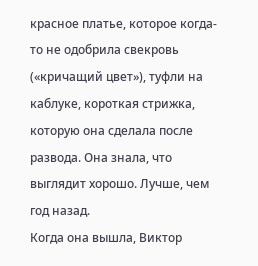красное платье, которое когда-то не одобрила свекровь («кричащий цвет»), туфли на каблуке, короткая стрижка, которую она сделала после развода. Она знала, что выглядит хорошо. Лучше, чем год назад.
Когда она вышла, Виктор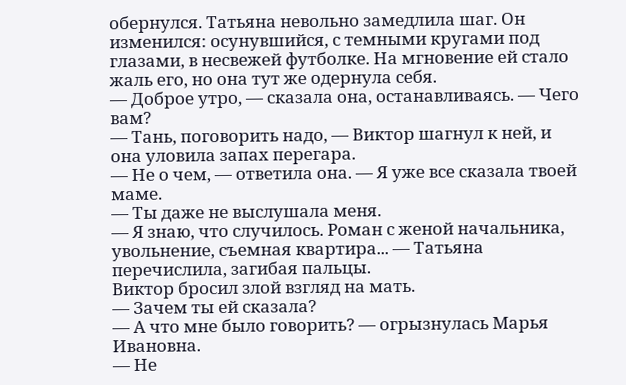обернулся. Татьяна невольно замедлила шаг. Он изменился: осунувшийся, с темными кругами под глазами, в несвежей футболке. На мгновение ей стало жаль его, но она тут же одернула себя.
— Доброе утро, — сказала она, останавливаясь. — Чего вам?
— Тань, поговорить надо, — Виктор шагнул к ней, и она уловила запах перегара.
— Не о чем, — ответила она. — Я уже все сказала твоей маме.
— Ты даже не выслушала меня.
— Я знаю, что случилось. Роман с женой начальника, увольнение, съемная квартира... — Татьяна перечислила, загибая пальцы.
Виктор бросил злой взгляд на мать.
— Зачем ты ей сказала?
— А что мне было говорить? — огрызнулась Марья Ивановна.
— Не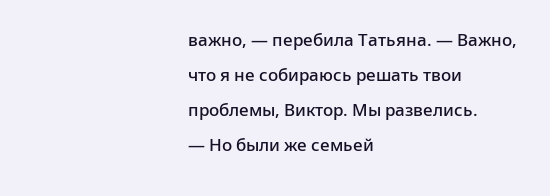важно, — перебила Татьяна. — Важно, что я не собираюсь решать твои проблемы, Виктор. Мы развелись.
— Но были же семьей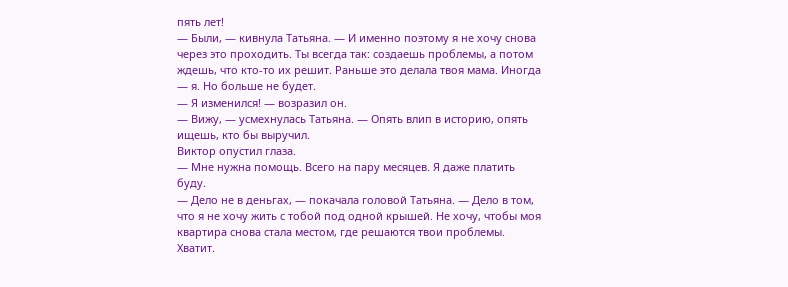пять лет!
— Были, — кивнула Татьяна. — И именно поэтому я не хочу снова через это проходить. Ты всегда так: создаешь проблемы, а потом ждешь, что кто-то их решит. Раньше это делала твоя мама. Иногда — я. Но больше не будет.
— Я изменился! — возразил он.
— Вижу, — усмехнулась Татьяна. — Опять влип в историю, опять ищешь, кто бы выручил.
Виктор опустил глаза.
— Мне нужна помощь. Всего на пару месяцев. Я даже платить буду.
— Дело не в деньгах, — покачала головой Татьяна. — Дело в том, что я не хочу жить с тобой под одной крышей. Не хочу, чтобы моя квартира снова стала местом, где решаются твои проблемы. Хватит.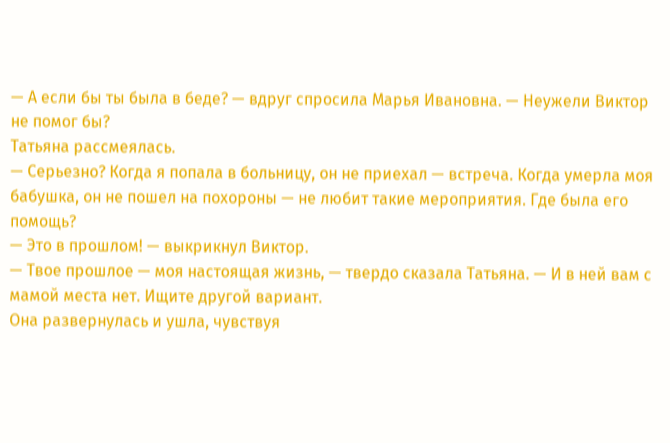— А если бы ты была в беде? — вдруг спросила Марья Ивановна. — Неужели Виктор не помог бы?
Татьяна рассмеялась.
— Серьезно? Когда я попала в больницу, он не приехал — встреча. Когда умерла моя бабушка, он не пошел на похороны — не любит такие мероприятия. Где была его помощь?
— Это в прошлом! — выкрикнул Виктор.
— Твое прошлое — моя настоящая жизнь, — твердо сказала Татьяна. — И в ней вам с мамой места нет. Ищите другой вариант.
Она развернулась и ушла, чувствуя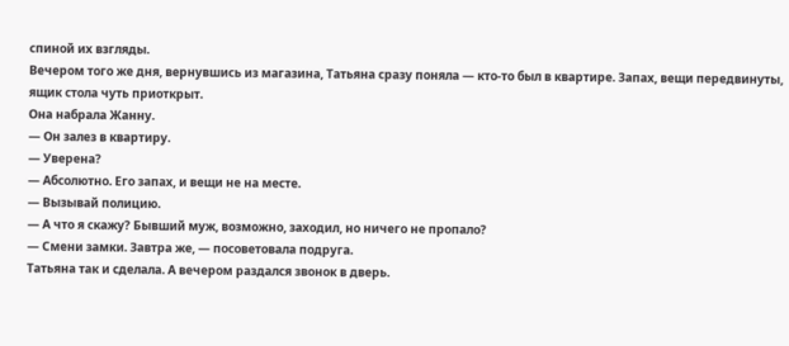спиной их взгляды.
Вечером того же дня, вернувшись из магазина, Татьяна сразу поняла — кто-то был в квартире. Запах, вещи передвинуты, ящик стола чуть приоткрыт.
Она набрала Жанну.
— Он залез в квартиру.
— Уверена?
— Абсолютно. Его запах, и вещи не на месте.
— Вызывай полицию.
— А что я скажу? Бывший муж, возможно, заходил, но ничего не пропало?
— Смени замки. Завтра же, — посоветовала подруга.
Татьяна так и сделала. А вечером раздался звонок в дверь.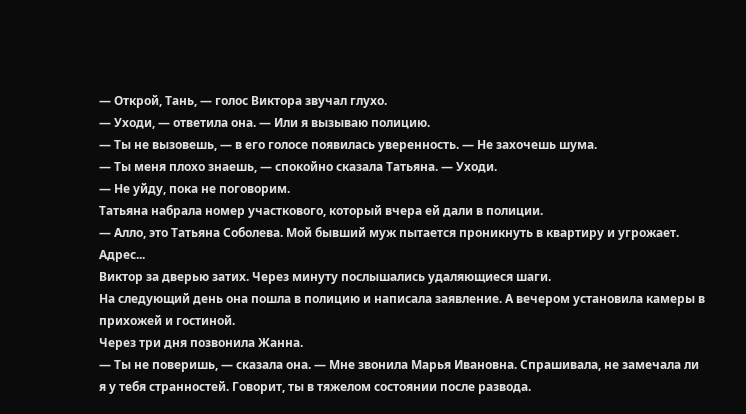— Открой, Тань, — голос Виктора звучал глухо.
— Уходи, — ответила она. — Или я вызываю полицию.
— Ты не вызовешь, — в его голосе появилась уверенность. — Не захочешь шума.
— Ты меня плохо знаешь, — спокойно сказала Татьяна. — Уходи.
— Не уйду, пока не поговорим.
Татьяна набрала номер участкового, который вчера ей дали в полиции.
— Алло, это Татьяна Соболева. Мой бывший муж пытается проникнуть в квартиру и угрожает. Адрес...
Виктор за дверью затих. Через минуту послышались удаляющиеся шаги.
На следующий день она пошла в полицию и написала заявление. А вечером установила камеры в прихожей и гостиной.
Через три дня позвонила Жанна.
— Ты не поверишь, — сказала она. — Мне звонила Марья Ивановна. Спрашивала, не замечала ли я у тебя странностей. Говорит, ты в тяжелом состоянии после развода.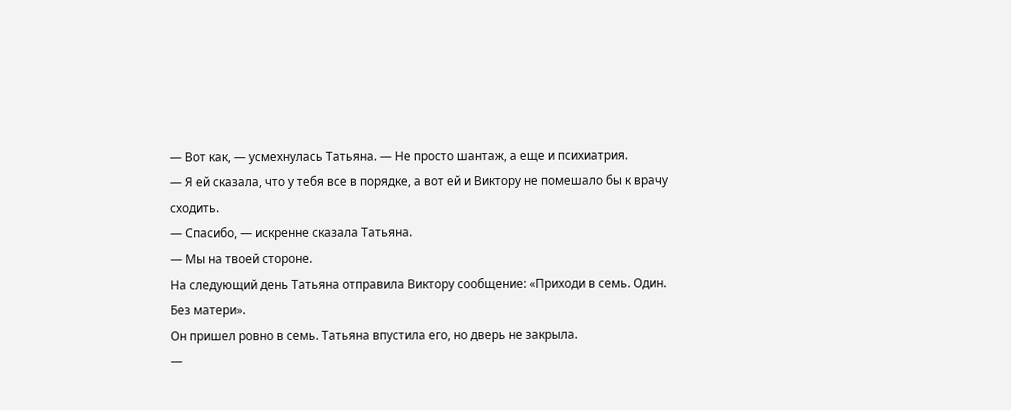— Вот как, — усмехнулась Татьяна. — Не просто шантаж, а еще и психиатрия.
— Я ей сказала, что у тебя все в порядке, а вот ей и Виктору не помешало бы к врачу сходить.
— Спасибо, — искренне сказала Татьяна.
— Мы на твоей стороне.
На следующий день Татьяна отправила Виктору сообщение: «Приходи в семь. Один. Без матери».
Он пришел ровно в семь. Татьяна впустила его, но дверь не закрыла.
—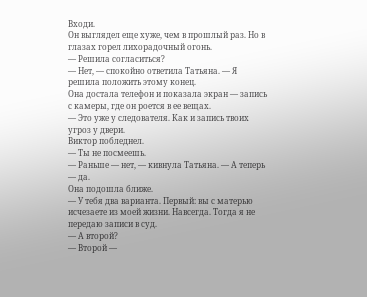Входи.
Он выглядел еще хуже, чем в прошлый раз. Но в глазах горел лихорадочный огонь.
— Решила согласиться?
— Нет, — спокойно ответила Татьяна. — Я решила положить этому конец.
Она достала телефон и показала экран — запись с камеры, где он роется в ее вещах.
— Это уже у следователя. Как и запись твоих угроз у двери.
Виктор побледнел.
— Ты не посмеешь.
— Раньше — нет, — кивнула Татьяна. — А теперь — да.
Она подошла ближе.
— У тебя два варианта. Первый: вы с матерью исчезаете из моей жизни. Навсегда. Тогда я не передаю записи в суд.
— А второй?
— Второй —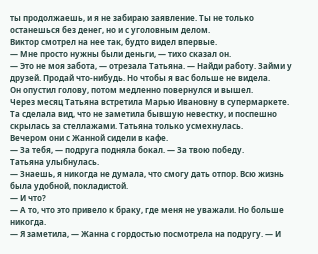ты продолжаешь, и я не забираю заявление. Ты не только останешься без денег, но и с уголовным делом.
Виктор смотрел на нее так, будто видел впервые.
— Мне просто нужны были деньги, — тихо сказал он.
— Это не моя забота, — отрезала Татьяна. — Найди работу. Займи у друзей. Продай что-нибудь. Но чтобы я вас больше не видела.
Он опустил голову, потом медленно повернулся и вышел.
Через месяц Татьяна встретила Марью Ивановну в супермаркете. Та сделала вид, что не заметила бывшую невестку, и поспешно скрылась за стеллажами. Татьяна только усмехнулась.
Вечером они с Жанной сидели в кафе.
— За тебя, — подруга подняла бокал. — За твою победу.
Татьяна улыбнулась.
— Знаешь, я никогда не думала, что смогу дать отпор. Всю жизнь была удобной, покладистой.
— И что?
— А то, что это привело к браку, где меня не уважали. Но больше никогда.
— Я заметила, — Жанна с гордостью посмотрела на подругу. — И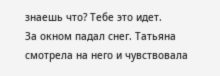знаешь что? Тебе это идет.
За окном падал снег. Татьяна смотрела на него и чувствовала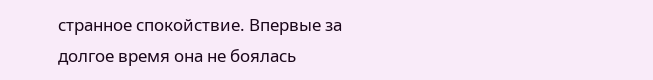странное спокойствие. Впервые за долгое время она не боялась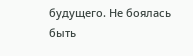будущего. Не боялась быть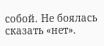собой. Не боялась сказать «нет».